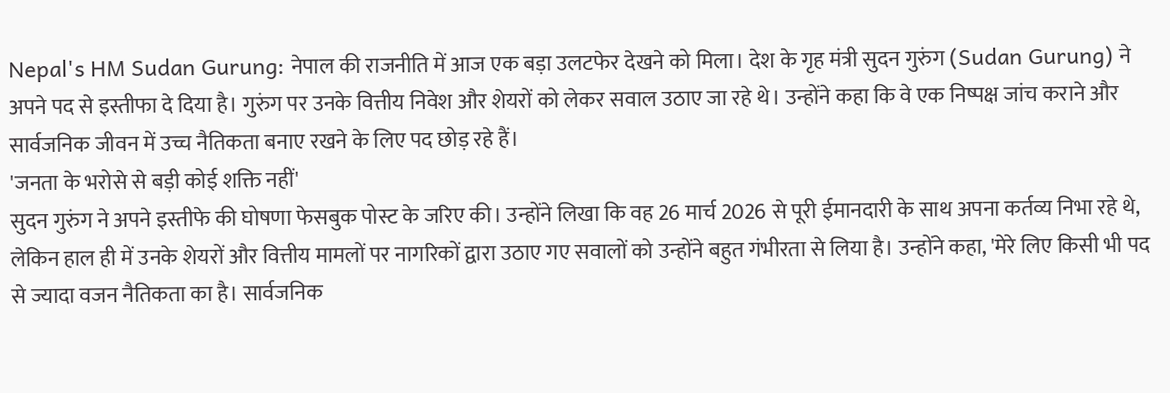Nepal's HM Sudan Gurung: नेपाल की राजनीति में आज एक बड़ा उलटफेर देखने को मिला। देश के गृह मंत्री सुदन गुरुंग (Sudan Gurung) ने अपने पद से इस्तीफा दे दिया है। गुरुंग पर उनके वित्तीय निवेश और शेयरों को लेकर सवाल उठाए जा रहे थे। उन्होंने कहा कि वे एक निष्पक्ष जांच कराने और सार्वजनिक जीवन में उच्च नैतिकता बनाए रखने के लिए पद छोड़ रहे हैं।
'जनता के भरोसे से बड़ी कोई शक्ति नहीं'
सुदन गुरुंग ने अपने इस्तीफे की घोषणा फेसबुक पोस्ट के जरिए की। उन्होंने लिखा कि वह 26 मार्च 2026 से पूरी ईमानदारी के साथ अपना कर्तव्य निभा रहे थे, लेकिन हाल ही में उनके शेयरों और वित्तीय मामलों पर नागरिकों द्वारा उठाए गए सवालों को उन्होंने बहुत गंभीरता से लिया है। उन्होंने कहा, 'मेरे लिए किसी भी पद से ज्यादा वजन नैतिकता का है। सार्वजनिक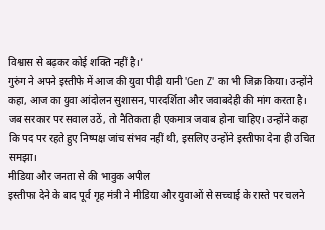विश्वास से बढ़कर कोई शक्ति नहीं है।'
गुरुंग ने अपने इस्तीफे में आज की युवा पीढ़ी यानी 'Gen Z' का भी जिक्र किया। उन्होंने कहा, आज का युवा आंदोलन सुशासन, पारदर्शिता और जवाबदेही की मांग करता है। जब सरकार पर सवाल उठें, तो नैतिकता ही एकमात्र जवाब होना चाहिए। उन्होंने कहा कि पद पर रहते हुए निष्पक्ष जांच संभव नहीं थी, इसलिए उन्होंने इस्तीफा देना ही उचित समझा।
मीडिया और जनता से की भावुक अपील
इस्तीफा देने के बाद पूर्व गृह मंत्री ने मीडिया और युवाओं से सच्चाई के रास्ते पर चलने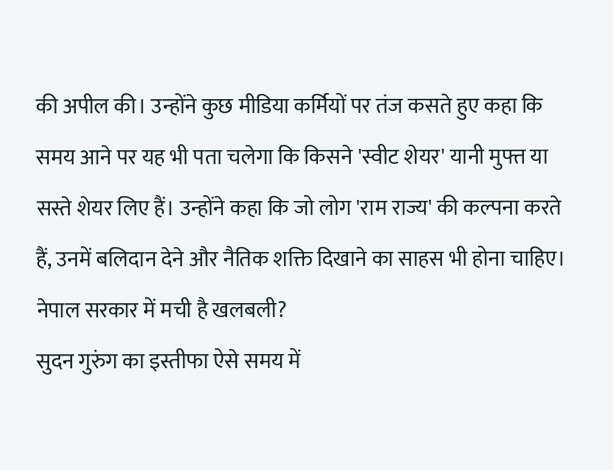की अपील की। उन्होंने कुछ मीडिया कर्मियों पर तंज कसते हुए कहा कि समय आने पर यह भी पता चलेगा कि किसने 'स्वीट शेयर' यानी मुफ्त या सस्ते शेयर लिए हैं। उन्होंने कहा कि जो लोग 'राम राज्य' की कल्पना करते हैं, उनमें बलिदान देने और नैतिक शक्ति दिखाने का साहस भी होना चाहिए।
नेपाल सरकार में मची है खलबली?
सुदन गुरुंग का इस्तीफा ऐसे समय में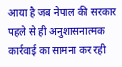आया है जब नेपाल की सरकार पहले से ही अनुशासनात्मक कार्रवाई का सामना कर रही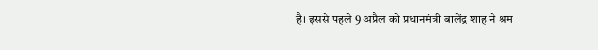है। इससे पहले 9 अप्रैल को प्रधानमंत्री बालेंद्र शाह ने श्रम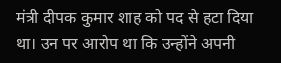मंत्री दीपक कुमार शाह को पद से हटा दिया था। उन पर आरोप था कि उन्होंने अपनी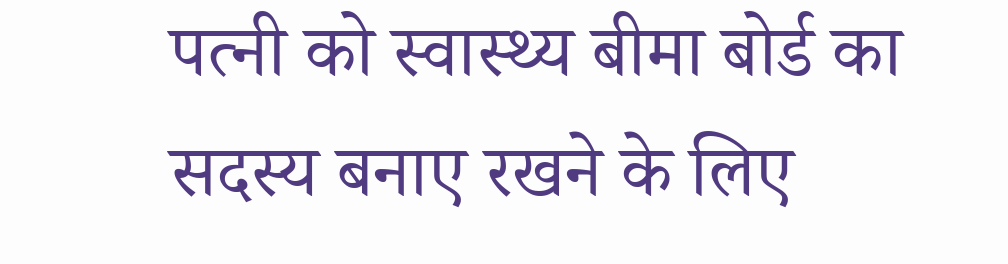पत्नी को स्वास्थ्य बीमा बोर्ड का सदस्य बनाए रखने के लिए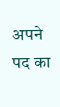अपने पद का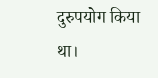दुरुपयोग किया था।